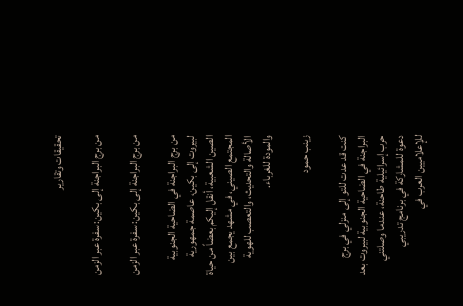تحقيقات وتقارير

من برج البراجنة إلى بكين: سفرة عبر الزمن

من برج البراجنة إلى بكين: سفرة عبر الزمن

من برج البراجنة في الضاحية الجنوبية لبيروت إلى بكين، عاصمة جمهورية الصين الشعبية، أنقل إليكم بعضاً من حياة المجتمع الصيني، في مشهد يجمع بين الأصالة والتحديث، والتعصب للهوية والمودة للغرباء.

زينب حمود

كنت قد عدت للتو إلى منزلي في برج البراجنة في الضاحية الجنوبية لبيروت بعد حرب إسرائيلية طاحنة، عندما وصلتني دعوة للمشاركة في برنامج تدريبي للإعلاميين العرب في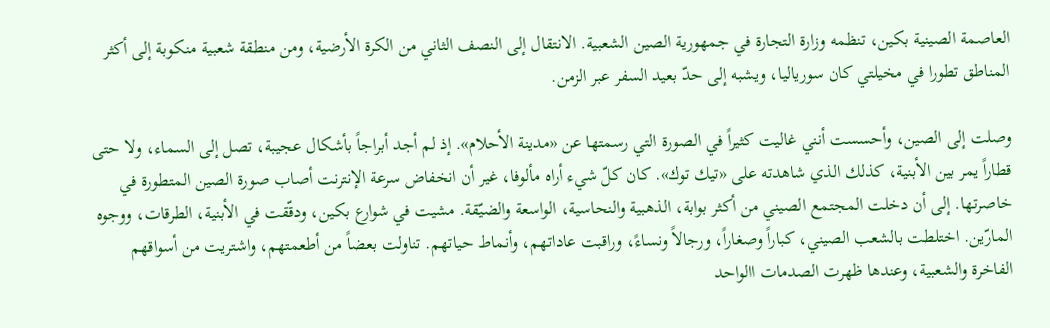العاصمة الصينية بكين، تنظمه وزارة التجارة في جمهورية الصين الشعبية. الانتقال إلى النصف الثاني من الكرة الأرضية، ومن منطقة شعبية منكوبة إلى أكثر المناطق تطورا في مخيلتي كان سورياليا، ويشبه إلى حدّ بعيد السفر عبر الزمن.

وصلت إلى الصين، وأحسست أنني غاليت كثيراً في الصورة التي رسمتها عن «مدينة الأحلام». إذ لم أجد أبراجاً بأشكال عجيبة، تصل إلى السماء، ولا حتى قطاراً يمر بين الأبنية، كذلك الذي شاهدته على «تيك توك». كان كلّ شيء أراه مألوفا، غير أن انخفاض سرعة الإنترنت أصاب صورة الصين المتطورة في خاصرتها. إلى أن دخلت المجتمع الصيني من أكثر بوابة، الذهبية والنحاسية، الواسعة والضيّقة. مشيت في شوارع بكين، ودقّقت في الأبنية، الطرقات، ووجوه المارّين. اختلطت بالشعب الصيني، كباراً وصغاراً، ورجالاً ونساءً، وراقبت عاداتهم، وأنماط حياتهم. تناولت بعضاً من أطعمتهم، واشتريت من أسواقهم الفاخرة والشعبية، وعندها ظهرت الصدمات االواحد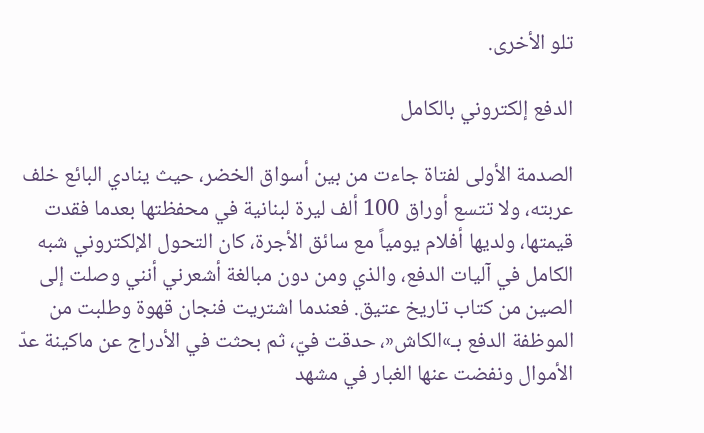تلو الأخرى.

الدفع إلكتروني بالكامل

الصدمة الأولى لفتاة جاءت من بين أسواق الخضر، حيث ينادي البائع خلف عربته، ولا تتسع أوراق 100 ألف ليرة لبنانية في محفظتها بعدما فقدت قيمتها، ولديها أفلام يومياً مع سائق الأجرة، كان التحول الإلكتروني شبه الكامل في آليات الدفع، والذي ومن دون مبالغة أشعرني أنني وصلت إلى الصين من كتاب تاريخ عتيق. فعندما اشتريت فنجان قهوة وطلبت من الموظفة الدفع بـ»الكاش«، حدقت فيّ، ثم بحثت في الأدراج عن ماكينة عدّ الأموال ونفضت عنها الغبار في مشهد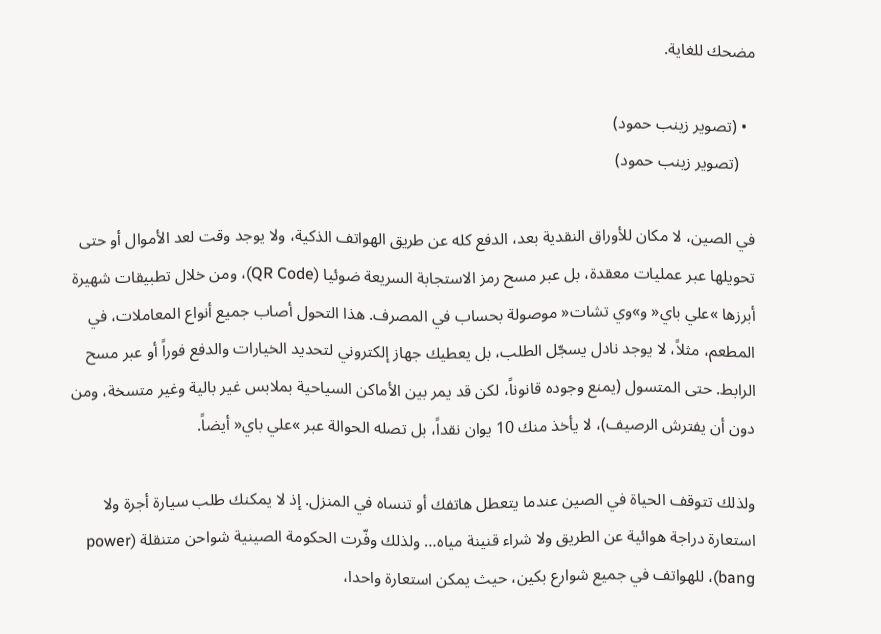مضحك للغاية.

  • (تصوير زينب حمود)
    (تصوير زينب حمود)

في الصين، لا مكان للأوراق النقدية بعد، الدفع كله عن طريق الهواتف الذكية، ولا يوجد وقت لعد الأموال أو حتى تحويلها عبر عمليات معقدة، بل عبر مسح رمز الاستجابة السريعة ضوئيا (QR Code)، ومن خلال تطبيقات شهيرة أبرزها »علي باي« و»وي تشات« موصولة بحساب في المصرف. هذا التحول أصاب جميع أنواع المعاملات، في المطعم، مثلاً، لا يوجد نادل يسجّل الطلب، بل يعطيك جهاز إلكتروني لتحديد الخيارات والدفع فوراً أو عبر مسح الرابط. حتى المتسول (يمنع وجوده قانوناً، لكن قد يمر بين الأماكن السياحية بملابس غير بالية وغير متسخة، ومن دون أن يفترش الرصيف)، لا يأخذ منك 10 يوان نقداً، بل تصله الحوالة عبر »علي باي« أيضاً.

ولذلك تتوقف الحياة في الصين عندما يتعطل هاتفك أو تنساه في المنزل. إذ لا يمكنك طلب سيارة أجرة ولا استعارة دراجة هوائية عن الطريق ولا شراء قنينة مياه… ولذلك وفّرت الحكومة الصينية شواحن متنقلة (power bang)، للهواتف في جميع شوارع بكين، حيث يمكن استعارة واحدا،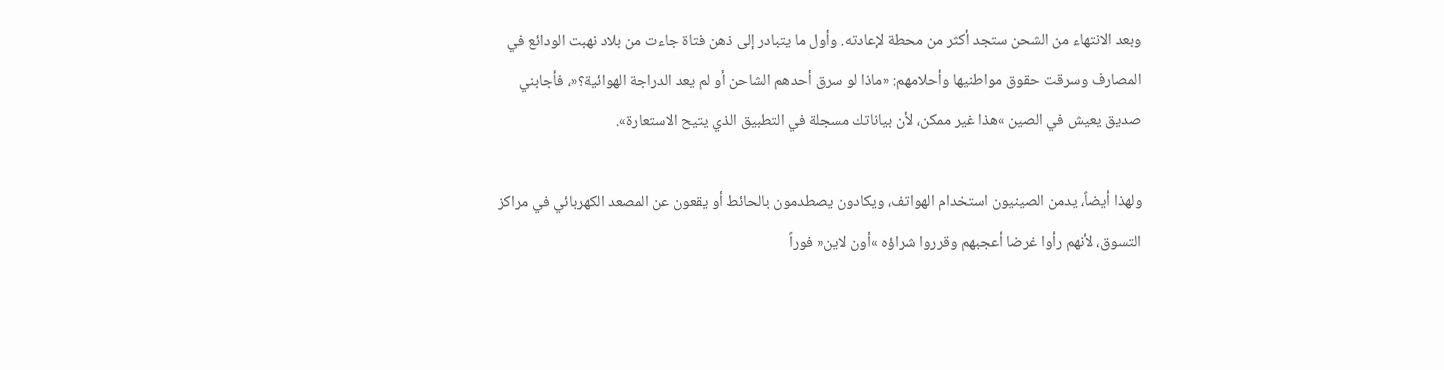وبعد الانتهاء من الشحن ستجد أكثر من محطة لإعادته. وأول ما يتبادر إلى ذهن فتاة جاءت من بلاد نهبت الودائع في المصارف وسرقت حقوق مواطنيها وأحلامهم: «ماذا لو سرق أحدهم الشاحن أو لم يعد الدراجة الهوائية؟«، فأجابني صديق يعيش في الصين »هذا غير ممكن، لأن بياناتك مسجلة في التطبيق الذي يتيح الاستعارة».

ولهذا أيضاً، يدمن الصينيون استخدام الهواتف، ويكادون يصطدمون بالحائط أو يقعون عن المصعد الكهربائي في مراكز التسوق، لأنهم رأوا غرضا أعجبهم وقرروا شراؤه »أون لاين« فوراً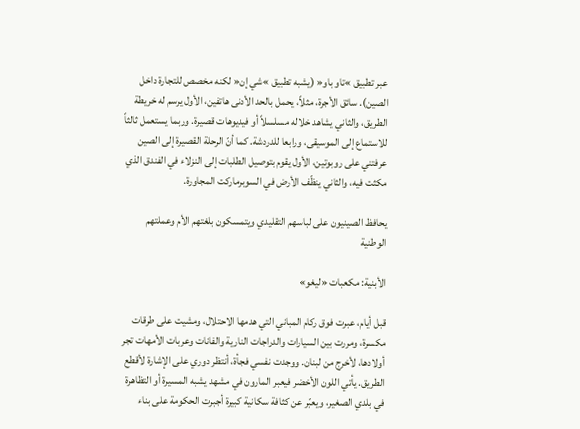عبر تطبيق »تاو باو« (يشبه تطبيق »شي إن« لكنه مخصص للتجارة داخل الصين). سائق الأجرة، مثلاً، يحمل بالحد الأدنى هاتفين، الأول يرسم له خريطة الطريق، والثاني يشاهد خلاله مسلسلاً أو فيديوهات قصيرة. وربما يستعمل ثالثاً للاستماع إلى الموسيقى، ورابعا للدردشة. كما أنّ الرحلة القصيرة إلى الصين عرفتني على روبوتين، الأول يقوم بتوصيل الطلبات إلى النزلاء في الفندق الذي مكثت فيه، والثاني ينظّف الأرض في السوبرماركت المجاورة.

يحافظ الصينيون على لباسهم التقليدي ويتمسكون بلغتهم الأم وعملتهم الوطنية

الأبنية: مكعبات «ليغو»

قبل أيام، عبرت فوق ركام المباني التي هدمها الاحتلال، ومشيت على طرقات مكسرة، ومررت بين السيارات والدراجات النارية والفانات وعربات الأمهات تجر أولادها، لأخرج من لبنان. ووجدت نفسي فجأة، أنتظر دوري على الإشارة لأقطع الطريق. يأتي اللون الأخضر فيعبر المارون في مشهد يشبه المسيرة أو التظاهرة في بلدي الصغير، ويعبّر عن كثافة سكانية كبيرة أجبرت الحكومة على بناء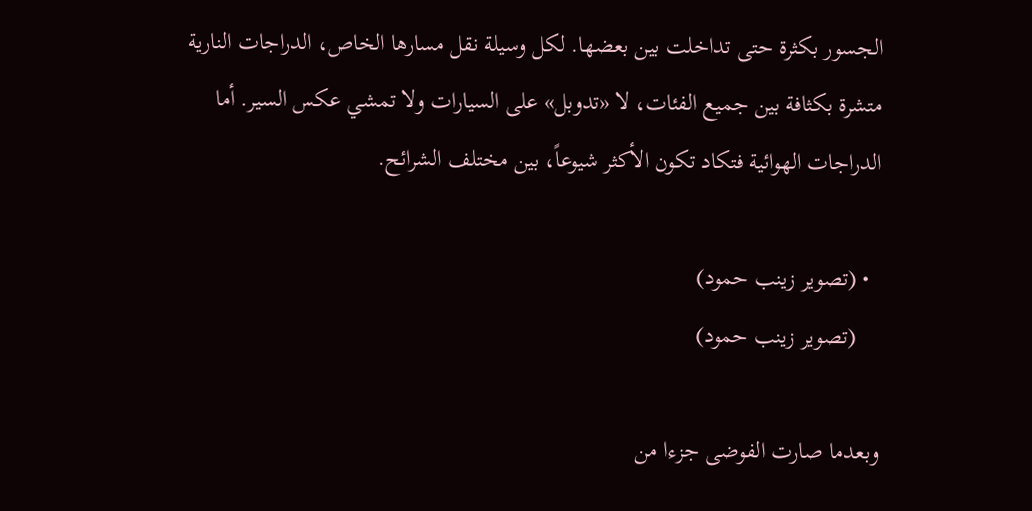الجسور بكثرة حتى تداخلت بين بعضها. لكل وسيلة نقل مسارها الخاص، الدراجات النارية متشرة بكثافة بين جميع الفئات، لا «تدوبل» على السيارات ولا تمشي عكس السير. أما الدراجات الهوائية فتكاد تكون الأكثر شيوعاً، بين مختلف الشرائح.

  • (تصوير زينب حمود)
    (تصوير زينب حمود)

وبعدما صارت الفوضى جزءا من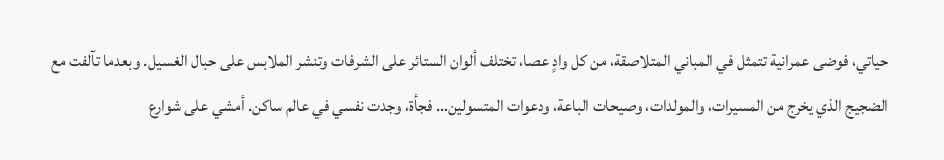حياتي، فوضى عمرانية تتمثل في المباني المتلاصقة، من كل وادٍ عصا، تختلف ألوان الستائر على الشرفات وتنشر الملابس على حبال الغسيل. وبعدما تآلفت مع الضجيج الذي يخرج من المسيرات، والمولدات، وصيحات الباعة، ودعوات المتسولين… فجأة، وجدت نفسي في عالم ساكن. أمشي على شوارع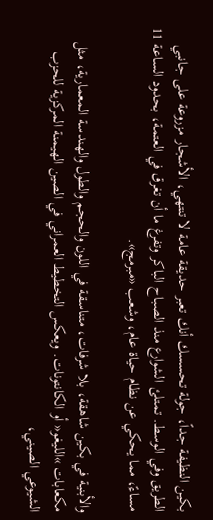بكين النظيفة جداً، جولة تحسسك أنك تعبر حديقة عامة لا تنتهي، الأشجار مزروعة على جانبي الطريق وفي الوسط. تمتلئ الشوارع منذ الصباح الباكر وتفرغ ما أن تغرق في العتمة، بحدود الساعة 11 مساءً، مما يحكي عن نظام حياة عام، وشعب «مبرمج».

والأبنية في بكين شاهقة، بلا شرفات، متناسقة في اللون والحجم والطول والهندسة المعمارية، مثل مكعابات »الليغو« أو الكانتونات. ويعكس التخطيط العمراني في الصين الهيمنة المركزية للحزب الشيوعي الصيني،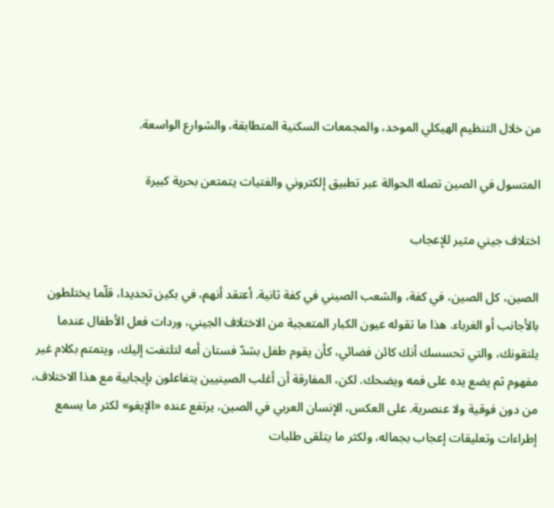من خلال التنظيم الهيكلي الموحد، والمجمعات السكنية المتطابقة، والشوارع الواسعة.

المتسول في الصين تصله الحوالة عبر تطبيق إلكتروني والفتيات يتمتعن بحرية كبيرة

اختلاف جيني مثير للإعجاب

الصين، كل الصين، في كفة، والشعب الصيني في كفة ثانية. أعتقد أنهم، في بكين تحديدا، قلّما يختلطون بالأجانب أو الغرباء. هذا ما تقوله عيون الكبار المتعجبة من الاختلاف الجيني، وردات فعل الأطفال عندما يلتقونك، والتي تحسسك أنك كائن فضائي، كأن يقوم طفل بشدّ فستان أمه لتلتفت إليك، ويتمتم بكلام غير مفهوم ثم يضع يده على فمه ويضحك. لكن، المفارقة أن أغلب الصينيين يتفاعلون بإيجابية مع هذا الاختلاف، من دون فوقية ولا عنصرية. على العكس، الإنسان العربي في الصين، يرتفع عنده «الإيغو» لكثر ما يسمع إطراءات وتعليقات إعجاب بجماله، ولكثر ما يتلقى طلبات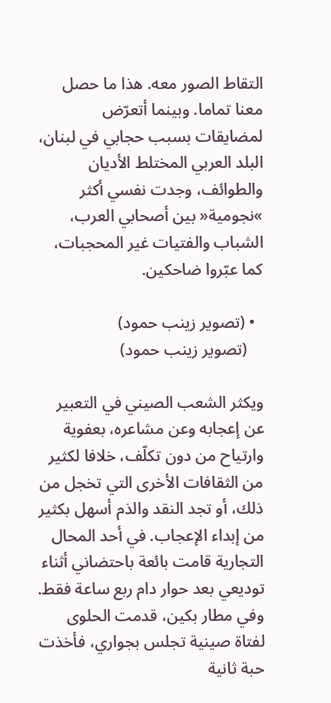التقاط الصور معه. هذا ما حصل معنا تماما. وبينما أتعرّض لمضايقات بسبب حجابي في لبنان، البلد العربي المختلط الأديان والطوائف، وجدت نفسي أكثر »نجومية« بين أصحابي العرب، الشباب والفتيات غير المحجبات، كما عبّروا ضاحكين.

  • (تصوير زينب حمود)
    (تصوير زينب حمود)

ويكثر الشعب الصيني في التعبير عن إعجابه وعن مشاعره، بعفوية وارتياح من دون تكلّف، خلافا لكثير من الثقافات الأخرى التي تخجل من ذلك، أو تجد النقد والذم أسهل بكثير من إبداء الإعجاب. في أحد المحال التجارية قامت بائعة باحتضاني أثناء توديعي بعد حوار دام ربع ساعة فقط. وفي مطار بكين، قدمت الحلوى لفتاة صينية تجلس بجواري، فأخذت حبة ثانية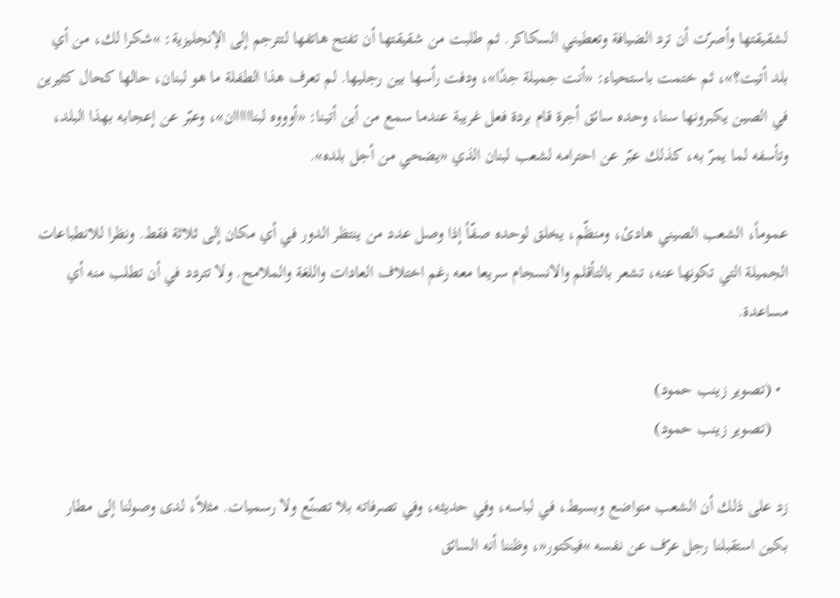لشقيقتها وأصرّت أن ترد الضيافة وتعطيني السكاكر. ثم طلبت من شقيقتها أن تفتح هاتفها لتترجم إلى الإنجليزية: »شكرا لك، من أي بلد أتيت؟»، ثم ختمت باستحياء: «أنت جميلة جدًا»، ودفت رأسها بين رجليها. لم تعرف هذا الطفلة ما هو لبنان، حالها كحال كثيرين في الصين يكبرونها سنا، وحده سائق أجرة قام بردة فعل غريبة عندما سمع من أين أتينا: «أوووه لبناااااان»، وعبّر عن إعجابه بهذا البلد، وتأسفه لما يمرّ به، كذلك عبّر عن احترامه لشعب لبنان الذي «يضحي من أجل بلده».

عموماً، الشعب الصيني هادئ، ومنظّم، يخلق لوحده صفّاً إذا وصل عدد من ينتظر الدور في أي مكان إلى ثلاثة فقط. ونظرا للانطباعات الجميلة التي تكونها عنه، تشعر بالتأقلم والانسجام سريعا معه رغم اختلاف العادات واللغة والملامح. ولا تتردد في أن تطلب منه أي مساعدة.

  • (تصوير زينب حمود)
    (تصوير زينب حمود)

زد على ذلك أن الشعب متواضع وبسيط، في لباسه، وفي حديثه، وفي تصرفاته بلا تصنّع ولا رسميات. مثلاً، لدى وصولنا إلى مطار بكين استقبلنا رجل عرّف عن نفسه »فيكتور«، وظننا أنه السائق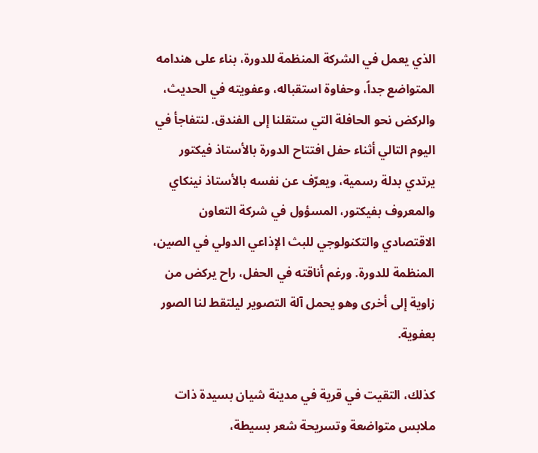الذي يعمل في الشركة المنظمة للدورة، بناء على هندامه المتواضع جداً، وحفاوة استقباله، وعفويته في الحديث، والركض نحو الحافلة التي ستقلنا إلى الفندق. لنتفاجأ في اليوم التالي أثناء حفل افتتاح الدورة بالأستاذ فيكتور يرتدي بدلة رسمية، ويعرّف عن نفسه بالأستاذ نينكاي والمعروف بفيكتور، المسؤول في شركة التعاون الاقتصادي والتكنولوجي للبث الإذاعي الدولي في الصين، المنظمة للدورة. ورغم أناقته في الحفل، راح يركض من زاوية إلى أخرى وهو يحمل آلة التصوير ليلتقط لنا الصور بعفوية.

كذلك، التقيت في قرية في مدينة شيان بسيدة ذات ملابس متواضعة وتسريحة شعر بسيطة،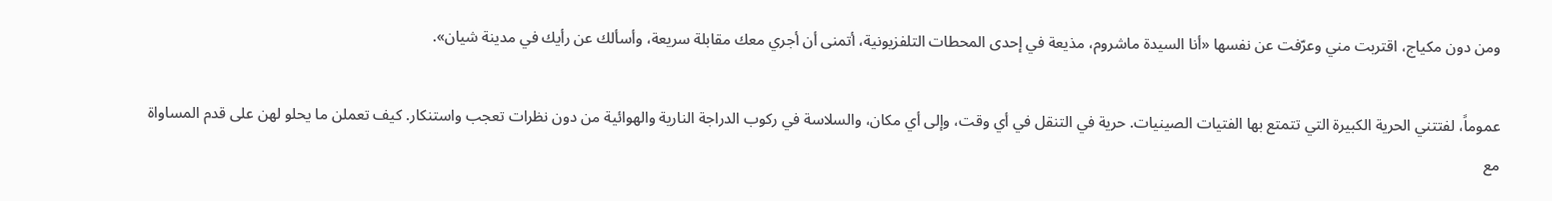ومن دون مكياج، اقتربت مني وعرّفت عن نفسها «أنا السيدة ماشروم، مذيعة في إحدى المحطات التلفزيونية، أتمنى أن أجري معك مقابلة سريعة، وأسألك عن رأيك في مدينة شيان».

عموماً، لفتتني الحرية الكبيرة التي تتمتع بها الفتيات الصينيات. حرية في التنقل في أي وقت، وإلى أي مكان، والسلاسة في ركوب الدراجة النارية والهوائية من دون نظرات تعجب واستنكار. كيف تعملن ما يحلو لهن على قدم المساواة مع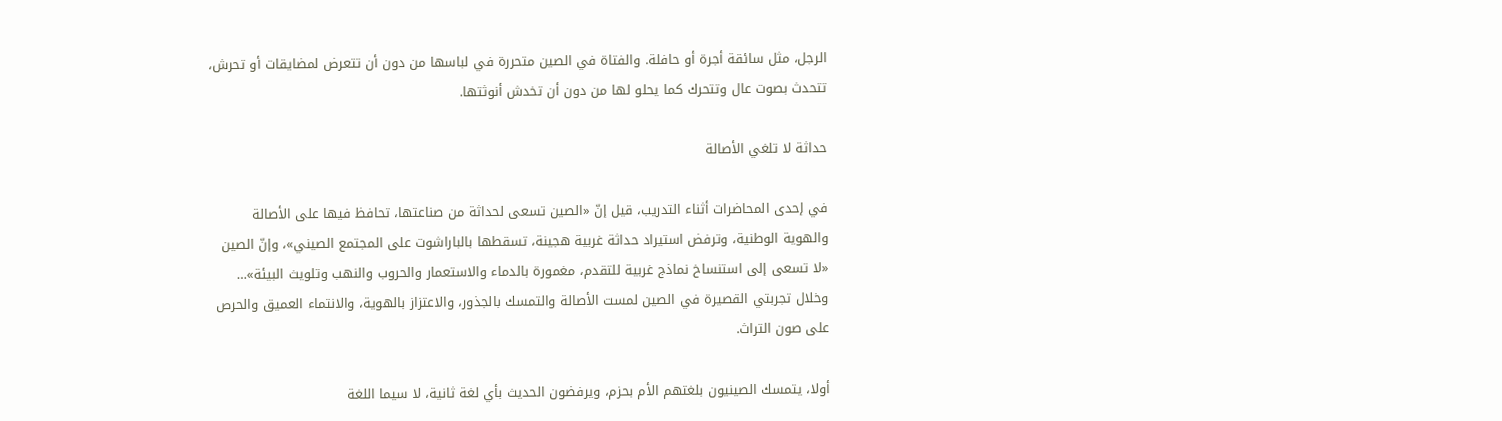الرجل، مثل سائقة أجرة أو حافلة. والفتاة في الصين متحررة في لباسها من دون أن تتعرض لمضايقات أو تحرش، تتحدث بصوت عال وتتحرك كما يحلو لها من دون أن تخدش أنوثتها.

حداثة لا تلغي الأصالة

في إحدى المحاضرات أثناء التدريب، قيل إنّ «الصين تسعى لحداثة من صناعتها، تحافظ فيها على الأصالة والهوية الوطنية، وترفض استيراد حداثة غربية هجينة، تسقطها بالباراشوت على المجتمع الصيني»، وإنّ الصين «لا تسعى إلى استنساخ نماذج غربية للتقدم، مغمورة بالدماء والاستعمار والحروب والنهب وتلويث البيئة»… وخلال تجربتي القصيرة في الصين لمست الأصالة والتمسك بالجذور، والاعتزاز بالهوية، والانتماء العميق والحرص على صون التراث.

أولا، يتمسك الصينيون بلغتهم الأم بحزم، ويرفضون الحديث بأي لغة ثانية، لا سيما اللغة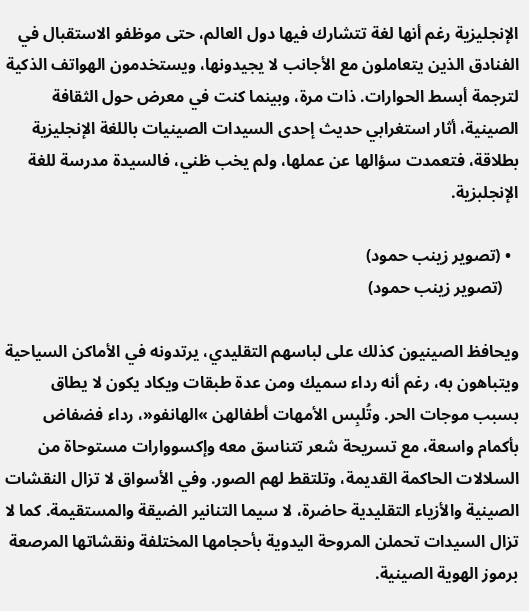الإنجليزية رغم أنها لغة تتشارك فيها دول العالم، حتى موظفو الاستقبال في الفنادق الذين يتعاملون مع الأجانب لا يجيدونها، ويستخدمون الهواتف الذكية لترجمة أبسط الحوارات. ذات مرة، وبينما كنت في معرض حول الثقافة الصينية، أثار استغرابي حديث إحدى السيدات الصينيات باللغة الإنجليزية بطلاقة، فتعمدت سؤالها عن عملها، ولم يخب ظني، فالسيدة مدرسة للغة الإنجلبزية.

  • (تصوير زينب حمود)
    (تصوير زينب حمود)

ويحافظ الصينيون كذلك على لباسهم التقليدي، يرتدونه في الأماكن السياحية ويتباهون به، رغم أنه رداء سميك ومن عدة طبقات ويكاد يكون لا يطاق بسبب موجات الحر. وتُلبِس الأمهات أطفالهن »الهانفو«، رداء فضفاض بأكمام واسعة، مع تسريحة شعر تتناسق معه وإكسووارات مستوحاة من السلالات الحاكمة القديمة، وتلتقط لهم الصور. وفي الأسواق لا تزال النقشات الصينية والأزياء التقليدية حاضرة، لا سيما التنانير الضيقة والمستقيمة. كما لا تزال السيدات تحملن المروحة اليدوية بأحجامها المختلفة ونقشاتها المرصعة برموز الهوية الصينية.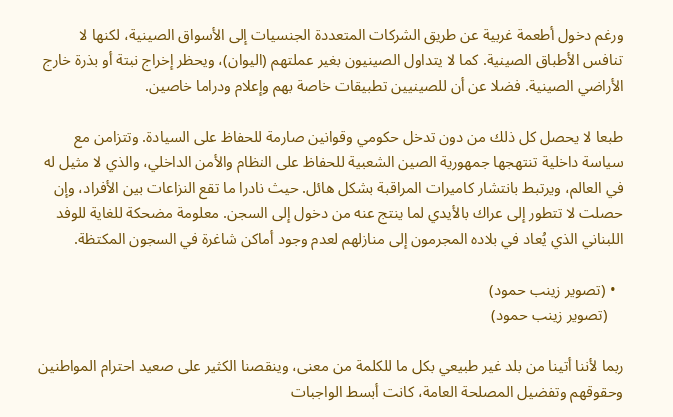ورغم دخول أطعمة غربية عن طريق الشركات المتعددة الجنسيات إلى الأسواق الصينية، لكنها لا تنافس الأطباق الصينية. كما لا يتداول الصينيون بغير عملتهم (اليوان)، ويحظر إخراج نبتة أو بذرة خارج الأراضي الصينية. فضلا عن أن للصينيين تطبيقات خاصة بهم وإعلام ودراما خاصين.

طبعا لا يحصل كل ذلك من دون تدخل حكومي وقوانين صارمة للحفاظ على السيادة. وتتزامن مع سياسة داخلية تنتهجها جمهورية الصين الشعبية للحفاظ على النظام والأمن الداخلي، والذي لا مثيل له في العالم، ويرتبط بانتشار كاميرات المراقبة بشكل هائل. حيث نادرا ما تقع النزاعات بين الأفراد، وإن حصلت لا تتطور إلى عراك بالأيدي لما ينتج عنه من دخول إلى السجن. معلومة مضحكة للغاية للوفد اللبناني الذي يُعاد في بلاده المجرمون إلى منازلهم لعدم وجود أماكن شاغرة في السجون المكتظة.

  • (تصوير زينب حمود)
    (تصوير زينب حمود)

ربما لأننا أتينا من بلد غير طبيعي بكل ما للكلمة من معنى، وينقصنا الكثير على صعيد احترام المواطنين وحقوقهم وتفضيل المصلحة العامة، كانت أبسط الواجبات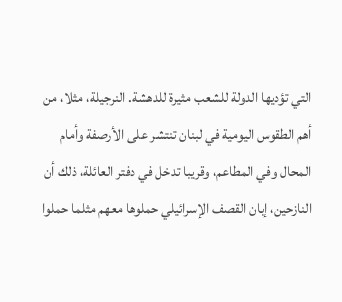التي تؤديها الدولة للشعب مثيرة للدهشة. النرجيلة، مثلا، من أهم الطقوس اليومية في لبنان تنتشر على الأرصفة وأمام المحال وفي المطاعم، وقريبا تدخل في دفتر العائلة، ذلك أن النازحين، إبان القصف الإسرائيلي حملوها معهم مثلما حملوا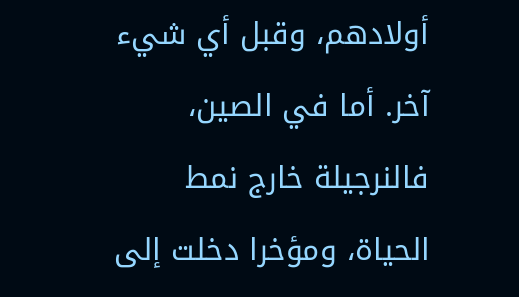أولادهم، وقبل أي شيء آخر. أما في الصين، فالنرجيلة خارج نمط الحياة، ومؤخرا دخلت إلى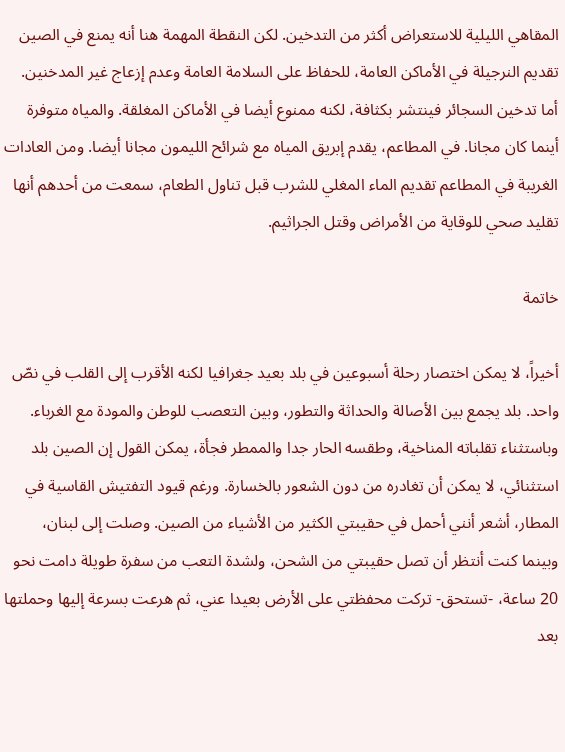المقاهي الليلية للاستعراض أكثر من التدخين. لكن النقطة المهمة هنا أنه يمنع في الصين تقديم النرجيلة في الأماكن العامة، للحفاظ على السلامة العامة وعدم إزعاج غير المدخنين. أما تدخين السجائر فينتشر بكثافة، لكنه ممنوع أيضا في الأماكن المغلقة. والمياه متوفرة أينما كان مجانا. في المطاعم، يقدم إبريق المياه مع شرائح الليمون مجانا أيضا. ومن العادات الغريبة في المطاعم تقديم الماء المغلي للشرب قبل تناول الطعام، سمعت من أحدهم أنها تقليد صحي للوقاية من الأمراض وقتل الجراثيم.

خاتمة

أخيراً، لا يمكن اختصار رحلة أسبوعين في بلد بعيد جغرافيا لكنه الأقرب إلى القلب في نصّ واحد. بلد يجمع بين الأصالة والحداثة والتطور، وبين التعصب للوطن والمودة مع الغرباء. وباستثناء تقلباته المناخية، وطقسه الحار جدا والممطر فجأة، يمكن القول إن الصين بلد استثنائي، لا يمكن أن تغادره من دون الشعور بالخسارة. ورغم قيود التفتيش القاسية في المطار، أشعر أنني أحمل في حقيبتي الكثير من الأشياء من الصين. وصلت إلى لبنان، وبينما كنت أنتظر أن تصل حقيبتي من الشحن، ولشدة التعب من سفرة طويلة دامت نحو 20 ساعة، -تستحق- تركت محفظتي على الأرض بعيدا عني، ثم هرعت بسرعة إليها وحملتها بعد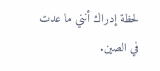لحظة إدراك أنني ما عدت في الصين.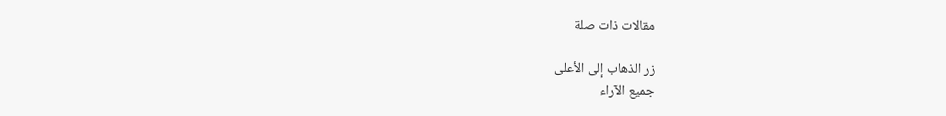مقالات ذات صلة

زر الذهاب إلى الأعلى
جميع الآراء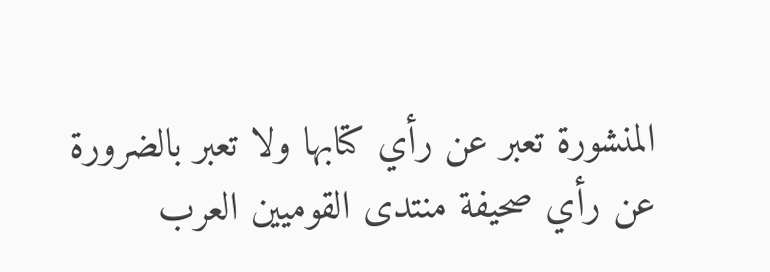المنشورة تعبر عن رأي كتابها ولا تعبر بالضرورة عن رأي صحيفة منتدى القوميين العرب